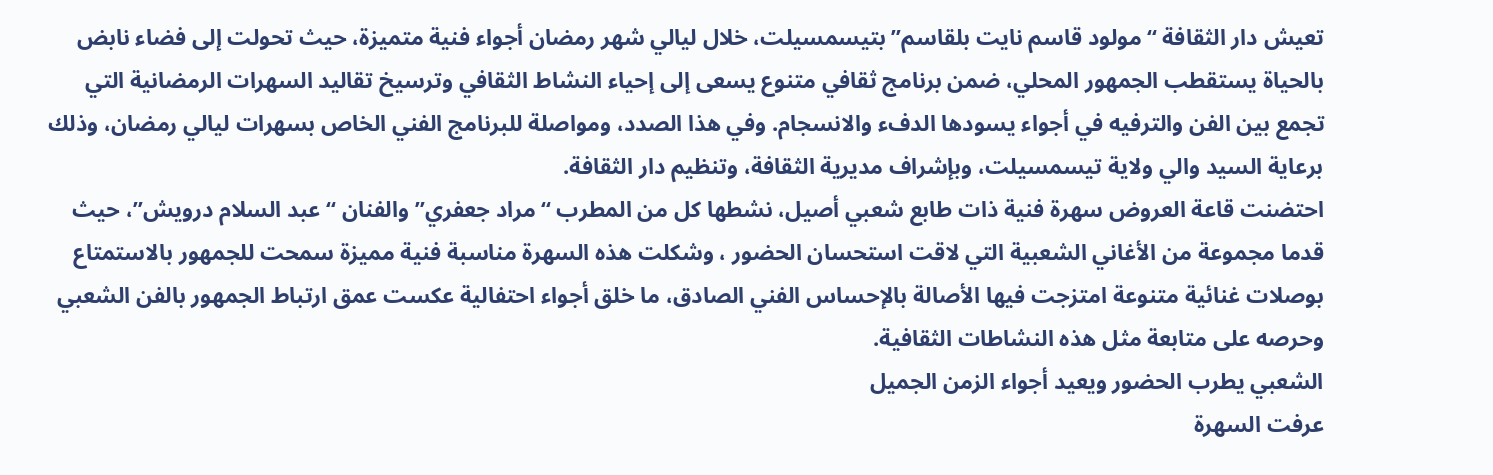تعيش دار الثقافة “مولود قاسم نايت بلقاسم” بتيسمسيلت، خلال ليالي شهر رمضان أجواء فنية متميزة، حيث تحولت إلى فضاء نابض بالحياة يستقطب الجمهور المحلي، ضمن برنامج ثقافي متنوع يسعى إلى إحياء النشاط الثقافي وترسيخ تقاليد السهرات الرمضانية التي تجمع بين الفن والترفيه في أجواء يسودها الدفء والانسجام. وفي هذا الصدد، ومواصلة للبرنامج الفني الخاص بسهرات ليالي رمضان، وذلك برعاية السيد والي ولاية تيسمسيلت، وبإشراف مديرية الثقافة، وتنظيم دار الثقافة.
احتضنت قاعة العروض سهرة فنية ذات طابع شعبي أصيل، نشطها كل من المطرب “مراد جعفري” والفنان “عبد السلام درويش”، حيث قدما مجموعة من الأغاني الشعبية التي لاقت استحسان الحضور ، وشكلت هذه السهرة مناسبة فنية مميزة سمحت للجمهور بالاستمتاع بوصلات غنائية متنوعة امتزجت فيها الأصالة بالإحساس الفني الصادق، ما خلق أجواء احتفالية عكست عمق ارتباط الجمهور بالفن الشعبي وحرصه على متابعة مثل هذه النشاطات الثقافية.
الشعبي يطرب الحضور ويعيد أجواء الزمن الجميل
عرفت السهرة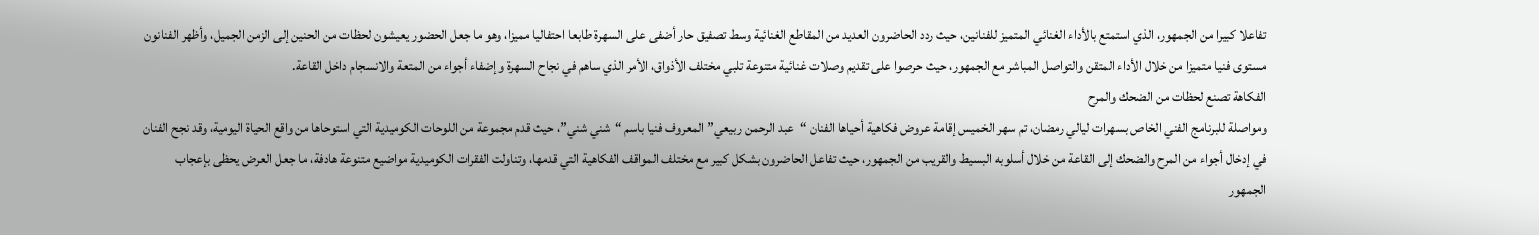تفاعلا كبيرا من الجمهور، الذي استمتع بالأداء الغنائي المتميز للفنانين، حيث ردد الحاضرون العديد من المقاطع الغنائية وسط تصفيق حار أضفى على السهرة طابعا احتفاليا مميزا، وهو ما جعل الحضور يعيشون لحظات من الحنين إلى الزمن الجميل، وأظهر الفنانون مستوى فنيا متميزا من خلال الأداء المتقن والتواصل المباشر مع الجمهور، حيث حرصوا على تقديم وصلات غنائية متنوعة تلبي مختلف الأذواق، الأمر الذي ساهم في نجاح السهرة وإضفاء أجواء من المتعة والانسجام داخل القاعة.
الفكاهة تصنع لحظات من الضحك والمرح
ومواصلة للبرنامج الفني الخاص بسهرات ليالي رمضان، تم سهر الخميس إقامة عروض فكاهية أحياها الفنان “عبد الرحمن ربيعي” المعروف فنيا باسم “شني شني”، حيث قدم مجموعة من اللوحات الكوميدية التي استوحاها من واقع الحياة اليومية، وقد نجح الفنان في إدخال أجواء من المرح والضحك إلى القاعة من خلال أسلوبه البسيط والقريب من الجمهور، حيث تفاعل الحاضرون بشكل كبير مع مختلف المواقف الفكاهية التي قدمها، وتناولت الفقرات الكوميدية مواضيع متنوعة هادفة، ما جعل العرض يحظى بإعجاب الجمهور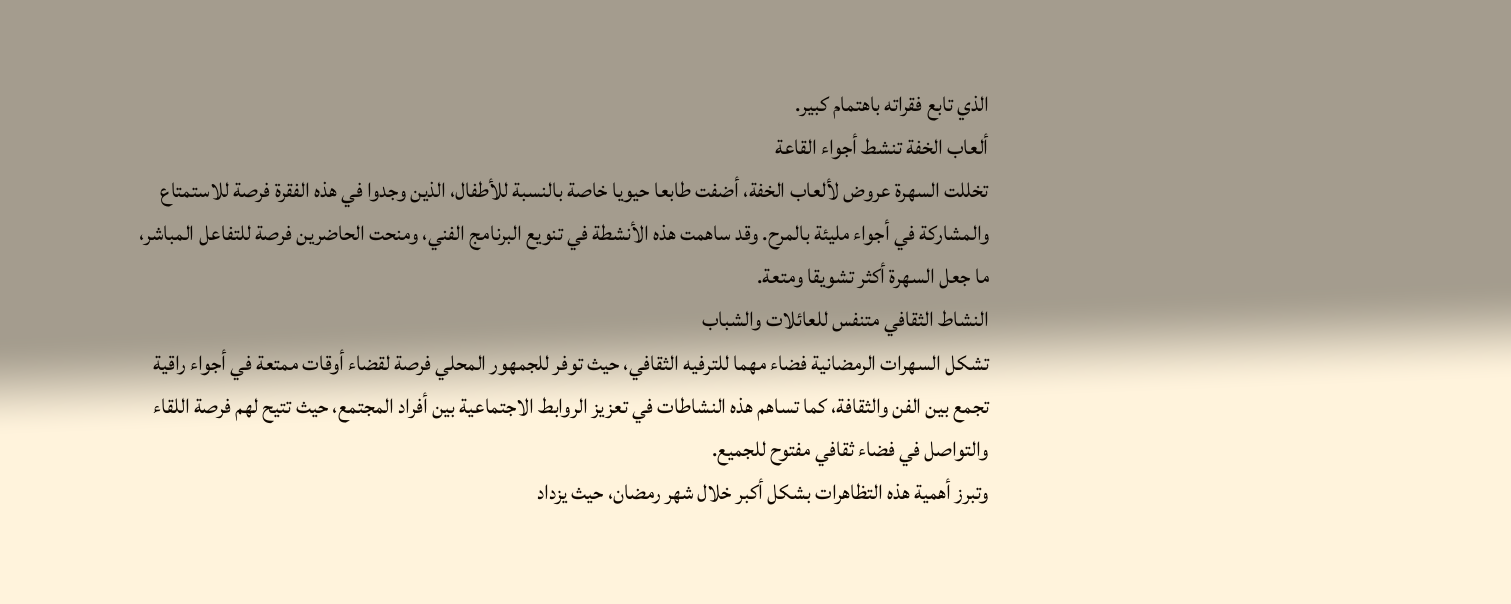الذي تابع فقراته باهتمام كبير.
ألعاب الخفة تنشط أجواء القاعة
تخللت السهرة عروض لألعاب الخفة، أضفت طابعا حيويا خاصة بالنسبة للأطفال، الذين وجدوا في هذه الفقرة فرصة للاستمتاع والمشاركة في أجواء مليئة بالمرح. وقد ساهمت هذه الأنشطة في تنويع البرنامج الفني، ومنحت الحاضرين فرصة للتفاعل المباشر، ما جعل السهرة أكثر تشويقا ومتعة.
النشاط الثقافي متنفس للعائلات والشباب
تشكل السهرات الرمضانية فضاء مهما للترفيه الثقافي، حيث توفر للجمهور المحلي فرصة لقضاء أوقات ممتعة في أجواء راقية تجمع بين الفن والثقافة، كما تساهم هذه النشاطات في تعزيز الروابط الاجتماعية بين أفراد المجتمع، حيث تتيح لهم فرصة اللقاء والتواصل في فضاء ثقافي مفتوح للجميع.
وتبرز أهمية هذه التظاهرات بشكل أكبر خلال شهر رمضان، حيث يزداد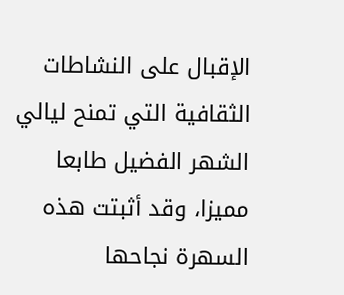الإقبال على النشاطات الثقافية التي تمنح ليالي الشهر الفضيل طابعا مميزا، وقد أثبتت هذه السهرة نجاحها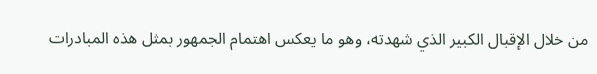من خلال الإقبال الكبير الذي شهدته، وهو ما يعكس اهتمام الجمهور بمثل هذه المبادرات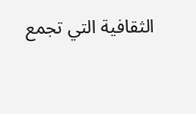الثقافية التي تجمع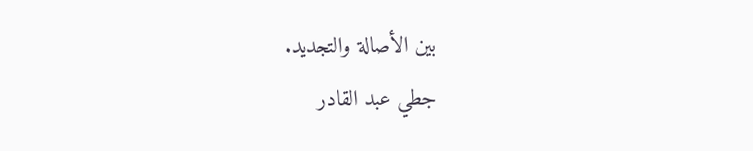بين الأصالة والتجديد.
جطي عبد القادر